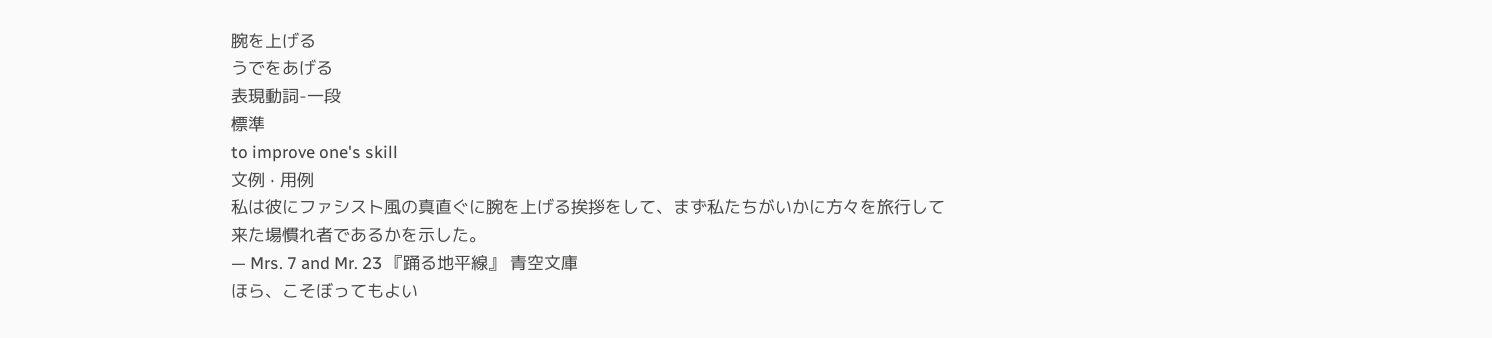腕を上げる
うでをあげる
表現動詞-一段
標準
to improve one's skill
文例 · 用例
私は彼にファシスト風の真直ぐに腕を上げる挨拶をして、まず私たちがいかに方々を旅行して来た場慣れ者であるかを示した。
— Mrs. 7 and Mr. 23 『踊る地平線』 青空文庫
ほら、こそぼってもよい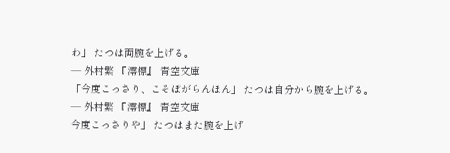わ」 たつは両腕を上げる。
— 外村繁 『澪標』 青空文庫
「今度こっさり、こそぼがらんほん」 たつは自分から腕を上げる。
— 外村繁 『澪標』 青空文庫
今度こっさりや」 たつはまた腕を上げ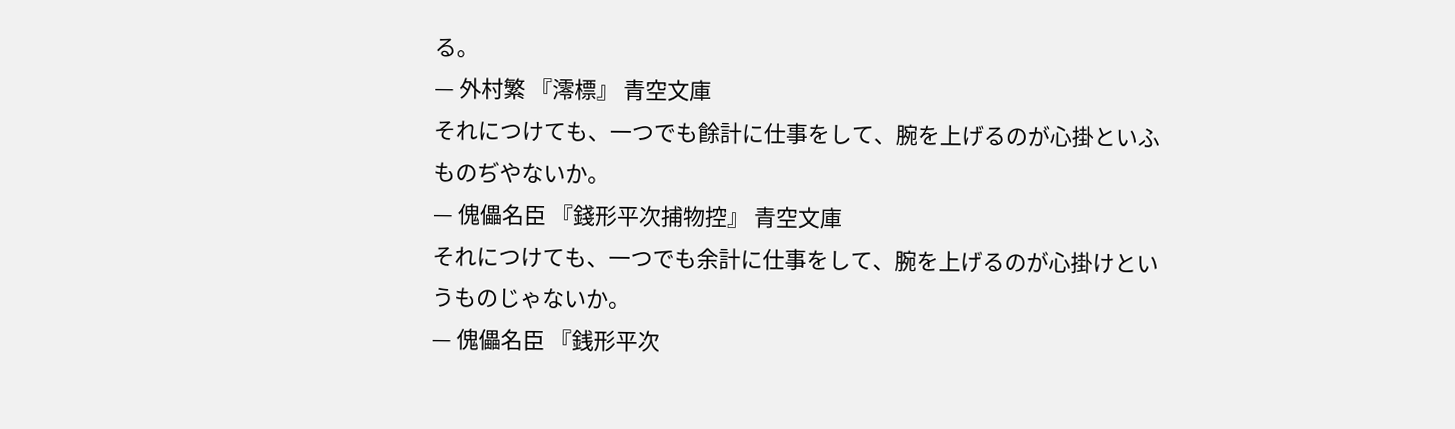る。
— 外村繁 『澪標』 青空文庫
それにつけても、一つでも餘計に仕事をして、腕を上げるのが心掛といふものぢやないか。
— 傀儡名臣 『錢形平次捕物控』 青空文庫
それにつけても、一つでも余計に仕事をして、腕を上げるのが心掛けというものじゃないか。
— 傀儡名臣 『銭形平次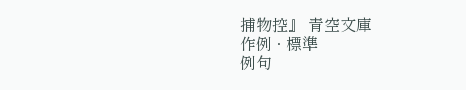捕物控』 青空文庫
作例 · 標準
例句